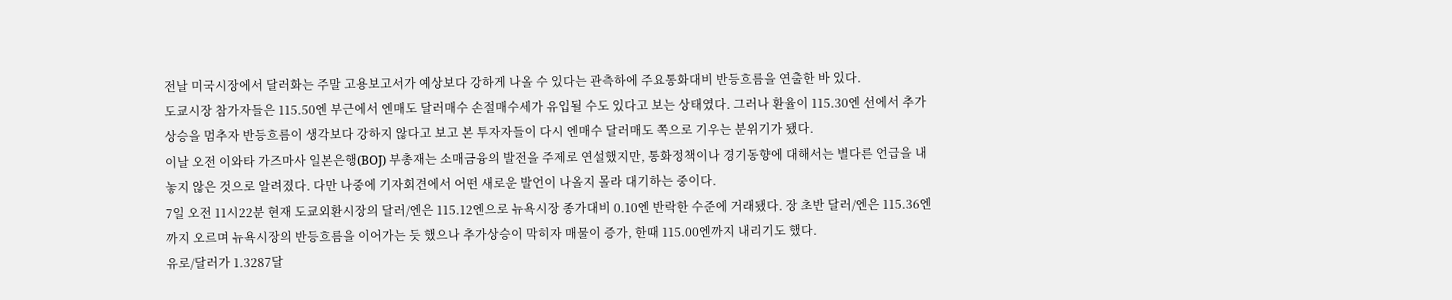전날 미국시장에서 달러화는 주말 고용보고서가 예상보다 강하게 나올 수 있다는 관측하에 주요통화대비 반등흐름을 연출한 바 있다.
도쿄시장 참가자들은 115.50엔 부근에서 엔매도 달러매수 손절매수세가 유입될 수도 있다고 보는 상태였다. 그러나 환율이 115.30엔 선에서 추가상승을 멈추자 반등흐름이 생각보다 강하지 않다고 보고 본 투자자들이 다시 엔매수 달러매도 쪽으로 기우는 분위기가 됐다.
이날 오전 이와타 가즈마사 일본은행(BOJ) 부총재는 소매금융의 발전을 주제로 연설했지만, 통화정책이나 경기동향에 대해서는 별다른 언급을 내놓지 않은 것으로 알려졌다. 다만 나중에 기자회견에서 어떤 새로운 발언이 나올지 몰라 대기하는 중이다.
7일 오전 11시22분 현재 도쿄외환시장의 달러/엔은 115.12엔으로 뉴욕시장 종가대비 0.10엔 반락한 수준에 거래됐다. 장 초반 달러/엔은 115.36엔까지 오르며 뉴욕시장의 반등흐름을 이어가는 듯 했으나 추가상승이 막히자 매물이 증가, 한때 115.00엔까지 내리기도 했다.
유로/달러가 1.3287달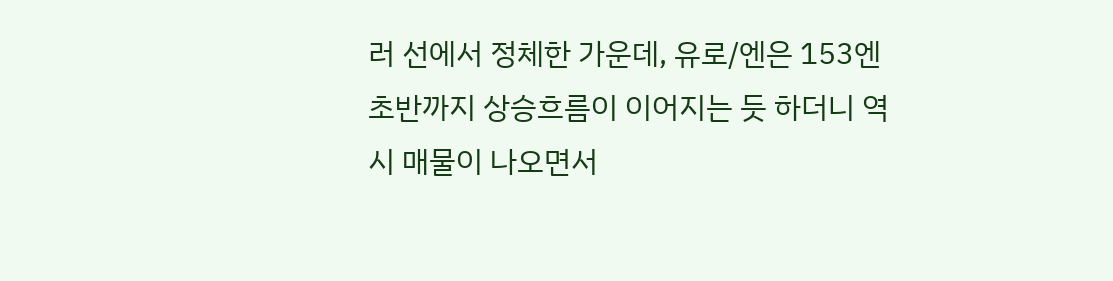러 선에서 정체한 가운데, 유로/엔은 153엔 초반까지 상승흐름이 이어지는 듯 하더니 역시 매물이 나오면서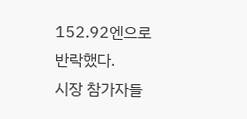152.92엔으로 반락했다.
시장 참가자들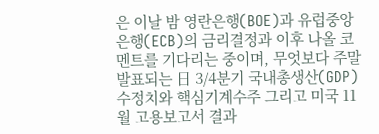은 이날 밤 영란은행(BOE)과 유럽중앙은행(ECB)의 금리결정과 이후 나올 코멘트를 기다리는 중이며, 무엇보다 주말 발표되는 日 3/4분기 국내총생산(GDP) 수정치와 핵심기계수주 그리고 미국 11월 고용보고서 결과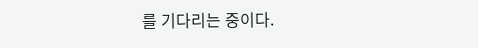를 기다리는 중이다.